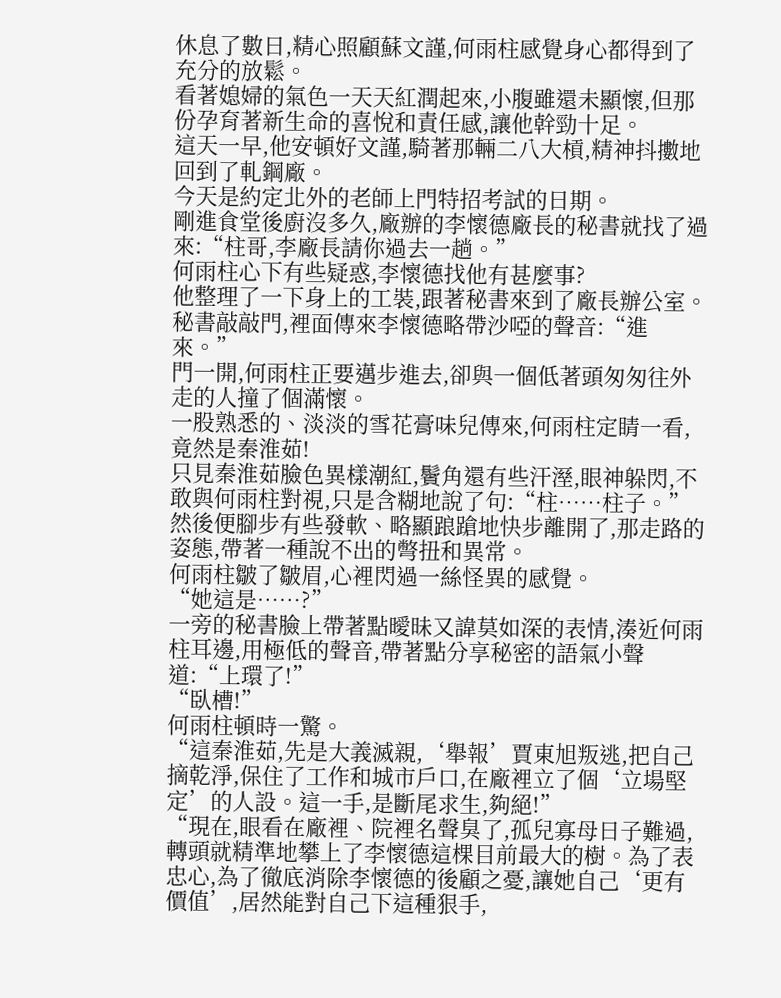休息了數日,精心照顧蘇文謹,何雨柱感覺身心都得到了充分的放鬆。
看著媳婦的氣色一天天紅潤起來,小腹雖還未顯懷,但那份孕育著新生命的喜悅和責任感,讓他幹勁十足。
這天一早,他安頓好文謹,騎著那輛二八大槓,精神抖擻地回到了軋鋼廠。
今天是約定北外的老師上門特招考試的日期。
剛進食堂後廚沒多久,廠辦的李懷德廠長的秘書就找了過來:“柱哥,李廠長請你過去一趟。”
何雨柱心下有些疑惑,李懷德找他有甚麼事?
他整理了一下身上的工裝,跟著秘書來到了廠長辦公室。
秘書敲敲門,裡面傳來李懷德略帶沙啞的聲音:“進來。”
門一開,何雨柱正要邁步進去,卻與一個低著頭匆匆往外走的人撞了個滿懷。
一股熟悉的、淡淡的雪花膏味兒傳來,何雨柱定睛一看,竟然是秦淮茹!
只見秦淮茹臉色異樣潮紅,鬢角還有些汗溼,眼神躲閃,不敢與何雨柱對視,只是含糊地說了句:“柱……柱子。”
然後便腳步有些發軟、略顯踉蹌地快步離開了,那走路的姿態,帶著一種說不出的彆扭和異常。
何雨柱皺了皺眉,心裡閃過一絲怪異的感覺。
“她這是……?”
一旁的秘書臉上帶著點曖昧又諱莫如深的表情,湊近何雨柱耳邊,用極低的聲音,帶著點分享秘密的語氣小聲道:“上環了!”
“臥槽!”
何雨柱頓時一驚。
“這秦淮茹,先是大義滅親,‘舉報’賈東旭叛逃,把自己摘乾淨,保住了工作和城市戶口,在廠裡立了個‘立場堅定’的人設。這一手,是斷尾求生,夠絕!”
“現在,眼看在廠裡、院裡名聲臭了,孤兒寡母日子難過,轉頭就精準地攀上了李懷德這棵目前最大的樹。為了表忠心,為了徹底消除李懷德的後顧之憂,讓她自己‘更有價值’,居然能對自己下這種狠手,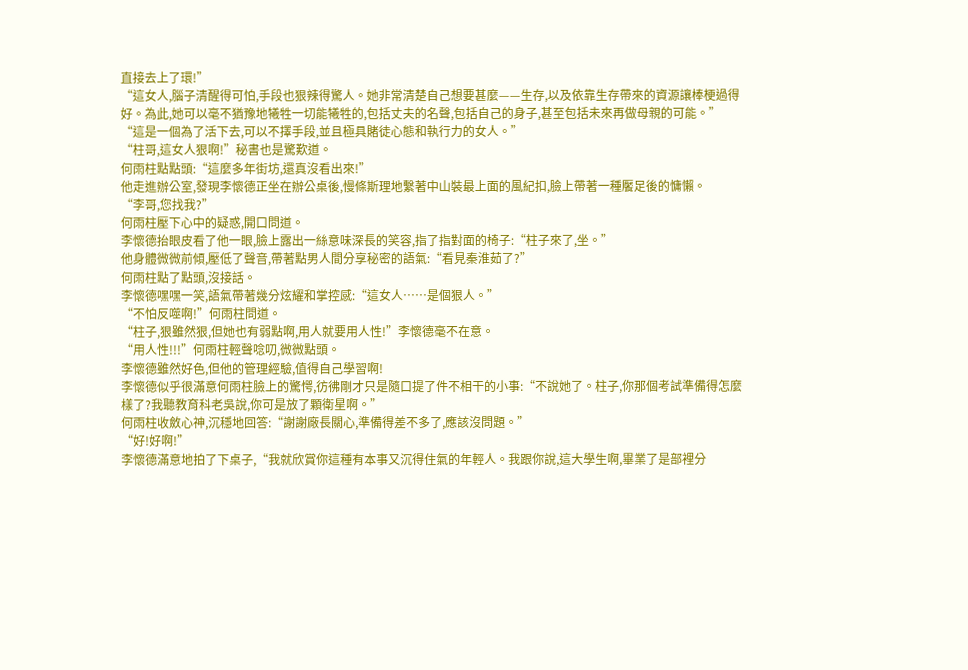直接去上了環!”
“這女人,腦子清醒得可怕,手段也狠辣得驚人。她非常清楚自己想要甚麼——生存,以及依靠生存帶來的資源讓棒梗過得好。為此,她可以毫不猶豫地犧牲一切能犧牲的,包括丈夫的名聲,包括自己的身子,甚至包括未來再做母親的可能。”
“這是一個為了活下去,可以不擇手段,並且極具賭徒心態和執行力的女人。”
“柱哥,這女人狠啊!”秘書也是驚歎道。
何雨柱點點頭:“這麼多年街坊,還真沒看出來!”
他走進辦公室,發現李懷德正坐在辦公桌後,慢條斯理地繫著中山裝最上面的風紀扣,臉上帶著一種饜足後的慵懶。
“李哥,您找我?”
何雨柱壓下心中的疑惑,開口問道。
李懷德抬眼皮看了他一眼,臉上露出一絲意味深長的笑容,指了指對面的椅子:“柱子來了,坐。”
他身體微微前傾,壓低了聲音,帶著點男人間分享秘密的語氣:“看見秦淮茹了?”
何雨柱點了點頭,沒接話。
李懷德嘿嘿一笑,語氣帶著幾分炫耀和掌控感:“這女人……是個狠人。”
“不怕反噬啊!”何雨柱問道。
“柱子,狠雖然狠,但她也有弱點啊,用人就要用人性!”李懷德毫不在意。
“用人性!!!”何雨柱輕聲唸叨,微微點頭。
李懷德雖然好色,但他的管理經驗,值得自己學習啊!
李懷德似乎很滿意何雨柱臉上的驚愕,彷彿剛才只是隨口提了件不相干的小事:“不說她了。柱子,你那個考試準備得怎麼樣了?我聽教育科老吳說,你可是放了顆衛星啊。”
何雨柱收斂心神,沉穩地回答:“謝謝廠長關心,準備得差不多了,應該沒問題。”
“好!好啊!”
李懷德滿意地拍了下桌子,“我就欣賞你這種有本事又沉得住氣的年輕人。我跟你說,這大學生啊,畢業了是部裡分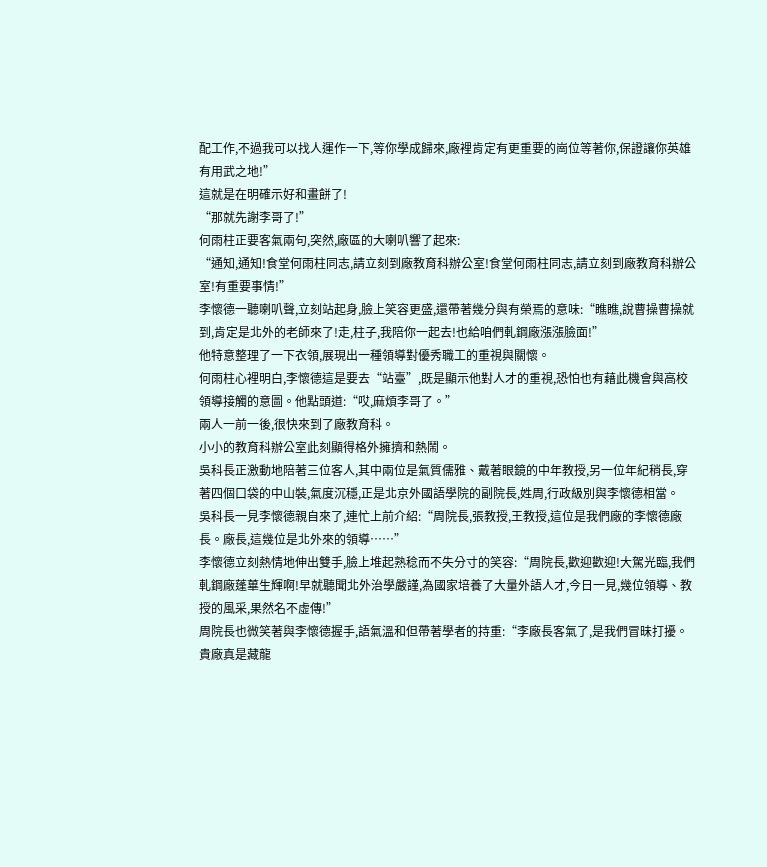配工作,不過我可以找人運作一下,等你學成歸來,廠裡肯定有更重要的崗位等著你,保證讓你英雄有用武之地!”
這就是在明確示好和畫餅了!
“那就先謝李哥了!”
何雨柱正要客氣兩句,突然,廠區的大喇叭響了起來:
“通知,通知!食堂何雨柱同志,請立刻到廠教育科辦公室!食堂何雨柱同志,請立刻到廠教育科辦公室!有重要事情!”
李懷德一聽喇叭聲,立刻站起身,臉上笑容更盛,還帶著幾分與有榮焉的意味:“瞧瞧,說曹操曹操就到,肯定是北外的老師來了!走,柱子,我陪你一起去!也給咱們軋鋼廠漲漲臉面!”
他特意整理了一下衣領,展現出一種領導對優秀職工的重視與關懷。
何雨柱心裡明白,李懷德這是要去“站臺”,既是顯示他對人才的重視,恐怕也有藉此機會與高校領導接觸的意圖。他點頭道:“哎,麻煩李哥了。”
兩人一前一後,很快來到了廠教育科。
小小的教育科辦公室此刻顯得格外擁擠和熱鬧。
吳科長正激動地陪著三位客人,其中兩位是氣質儒雅、戴著眼鏡的中年教授,另一位年紀稍長,穿著四個口袋的中山裝,氣度沉穩,正是北京外國語學院的副院長,姓周,行政級別與李懷德相當。
吳科長一見李懷德親自來了,連忙上前介紹:“周院長,張教授,王教授,這位是我們廠的李懷德廠長。廠長,這幾位是北外來的領導……”
李懷德立刻熱情地伸出雙手,臉上堆起熟稔而不失分寸的笑容:“周院長,歡迎歡迎!大駕光臨,我們軋鋼廠蓬蓽生輝啊!早就聽聞北外治學嚴謹,為國家培養了大量外語人才,今日一見,幾位領導、教授的風采,果然名不虛傳!”
周院長也微笑著與李懷德握手,語氣溫和但帶著學者的持重:“李廠長客氣了,是我們冒昧打擾。貴廠真是藏龍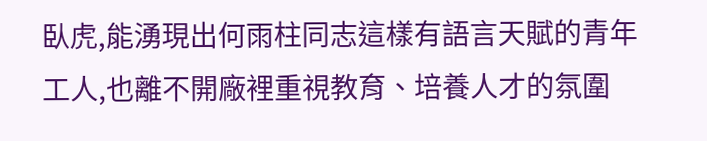臥虎,能湧現出何雨柱同志這樣有語言天賦的青年工人,也離不開廠裡重視教育、培養人才的氛圍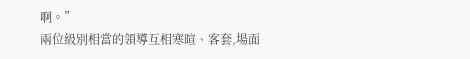啊。”
兩位級別相當的領導互相寒暄、客套,場面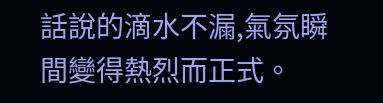話說的滴水不漏,氣氛瞬間變得熱烈而正式。